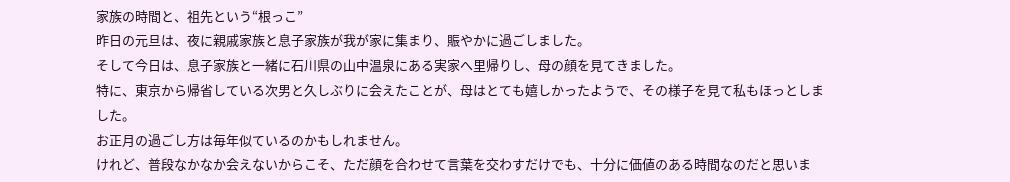家族の時間と、祖先という“根っこ”
昨日の元旦は、夜に親戚家族と息子家族が我が家に集まり、賑やかに過ごしました。
そして今日は、息子家族と一緒に石川県の山中温泉にある実家へ里帰りし、母の顔を見てきました。
特に、東京から帰省している次男と久しぶりに会えたことが、母はとても嬉しかったようで、その様子を見て私もほっとしました。
お正月の過ごし方は毎年似ているのかもしれません。
けれど、普段なかなか会えないからこそ、ただ顔を合わせて言葉を交わすだけでも、十分に価値のある時間なのだと思いま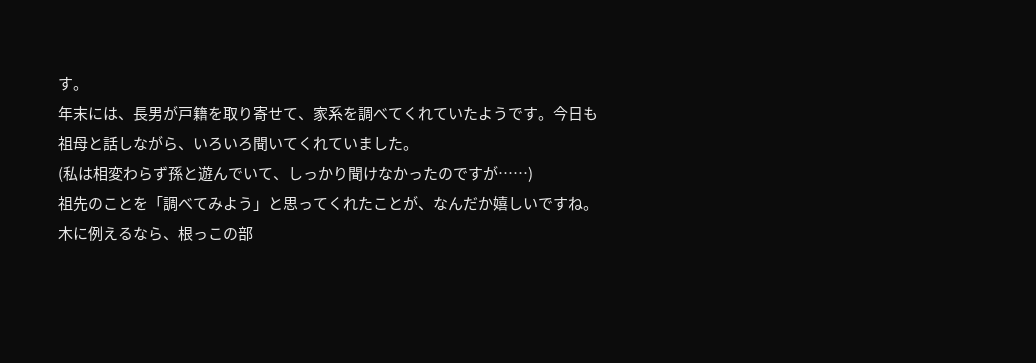す。
年末には、長男が戸籍を取り寄せて、家系を調べてくれていたようです。今日も祖母と話しながら、いろいろ聞いてくれていました。
(私は相変わらず孫と遊んでいて、しっかり聞けなかったのですが……)
祖先のことを「調べてみよう」と思ってくれたことが、なんだか嬉しいですね。
木に例えるなら、根っこの部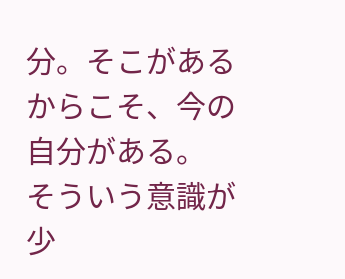分。そこがあるからこそ、今の自分がある。
そういう意識が少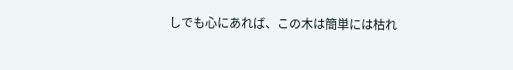しでも心にあれば、この木は簡単には枯れ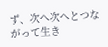ず、次へ次へとつながって生き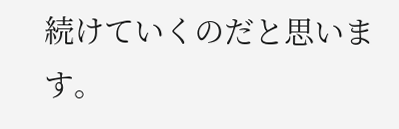続けていくのだと思います。